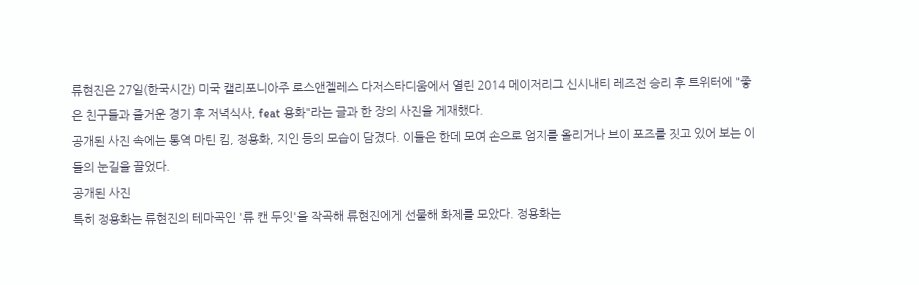류현진은 27일(한국시간) 미국 캘리포니아주 로스앤젤레스 다저스타디움에서 열린 2014 메이저리그 신시내티 레즈전 승리 후 트위터에 "좋은 친구들과 즐거운 경기 후 저녁식사, feat 용화"라는 글과 한 장의 사진을 게재했다.
공개된 사진 속에는 통역 마틴 킴, 정용화, 지인 등의 모습이 담겼다. 이들은 한데 모여 손으로 엄지를 올리거나 브이 포즈를 짓고 있어 보는 이들의 눈길을 끌었다.
공개된 사진
특히 정용화는 류현진의 테마곡인 '류 캔 두잇'을 작곡해 류현진에게 선물해 화제를 모았다. 정용화는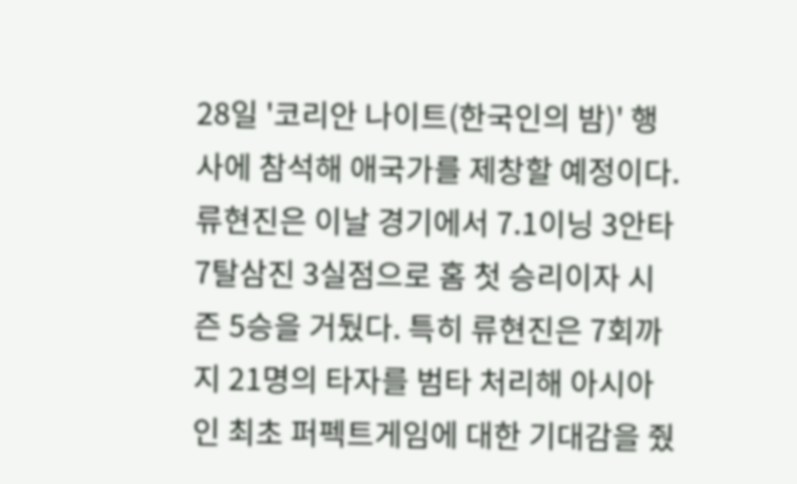28일 '코리안 나이트(한국인의 밤)' 행사에 참석해 애국가를 제창할 예정이다.
류현진은 이날 경기에서 7.1이닝 3안타 7탈삼진 3실점으로 홈 첫 승리이자 시즌 5승을 거뒀다. 특히 류현진은 7회까지 21명의 타자를 범타 처리해 아시아인 최초 퍼펙트게임에 대한 기대감을 줬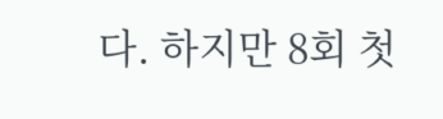다. 하지만 8회 첫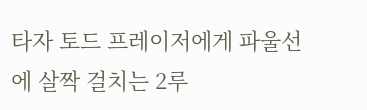타자 토드 프레이저에게 파울선에 살짝 걸치는 2루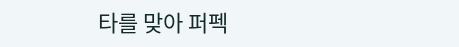타를 맞아 퍼펙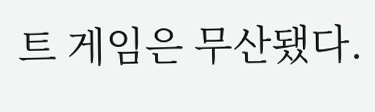트 게임은 무산됐다.